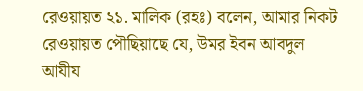রেওয়ায়ত ২১. মালিক (রহঃ) বলেন, আমার নিকট রেওয়ায়ত পৌছিয়াছে যে, উমর ইবন আবদুল আযীয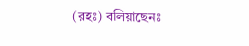(রহঃ) বলিয়াছেনঃ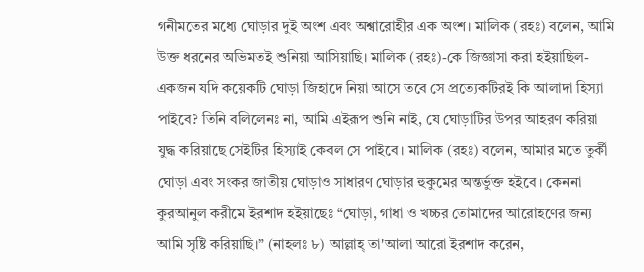গনীমতের মধ্যে ঘোড়ার দুই অংশ এবং অশ্বারোহীর এক অংশ। মালিক (রহঃ) বলেন, আমি উক্ত ধরনের অভিমতই শুনিয়া আসিয়াছি। মালিক (রহঃ)-কে জিজ্ঞাসা করা হইয়াছিল- একজন যদি কয়েকটি ঘোড়া জিহাদে নিয়া আসে তবে সে প্রত্যেকটিরই কি আলাদা হিস্যা পাইবে? তিনি বলিলেনঃ না, আমি এইরূপ শুনি নাই, যে ঘোড়াটির উপর আহরণ করিয়া যুদ্ধ করিয়াছে সেইটির হিস্যাই কেবল সে পাইবে। মালিক (রহঃ) বলেন, আমার মতে তুর্কী ঘোড়া এবং সংকর জাতীয় ঘোড়াও সাধারণ ঘোড়ার হুকুমের অন্তর্ভুক্ত হইবে। কেননা কুরআনুল করীমে ইরশাদ হইয়াছেঃ “ঘোড়া, গাধা ও খচ্চর তোমাদের আরোহণের জন্য আমি সৃষ্টি করিয়াছি।” (নাহলঃ ৮) আল্লাহ্ তা'আলা আরো ইরশাদ করেন,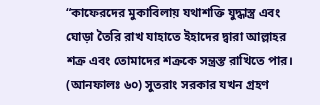“কাফেরদের মুকাবিলায় যথাশক্তি যুদ্ধাস্ত্র এবং ঘোড়া তৈরি রাখ যাহাতে ইহাদের দ্বারা আল্লাহর শক্র এবং তোমাদের শক্রকে সন্ত্রস্ত রাখিতে পার। (আনফালঃ ৬০) সুতরাং সরকার যখন গ্রহণ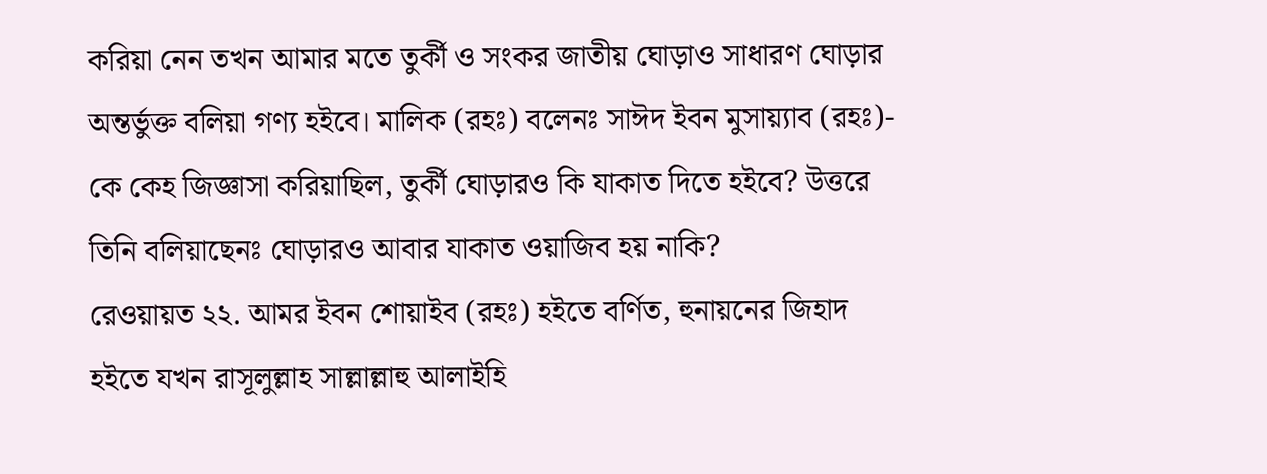করিয়া নেন তখন আমার মতে তুর্কী ও সংকর জাতীয় ঘোড়াও সাধারণ ঘোড়ার অন্তর্ভুক্ত বলিয়া গণ্য হইবে। মালিক (রহঃ) বলেনঃ সাঈদ ইবন মুসায়্যাব (রহঃ)- কে কেহ জিজ্ঞাসা করিয়াছিল, তুর্কী ঘোড়ারও কি যাকাত দিতে হইবে? উত্তরে তিনি বলিয়াছেনঃ ঘোড়ারও আবার যাকাত ওয়াজিব হয় নাকি?
রেওয়ায়ত ২২. আমর ইবন শোয়াইব (রহঃ) হইতে বর্ণিত, হুনায়নের জিহাদ হইতে যখন রাসূলুল্লাহ সাল্লাল্লাহু আলাইহি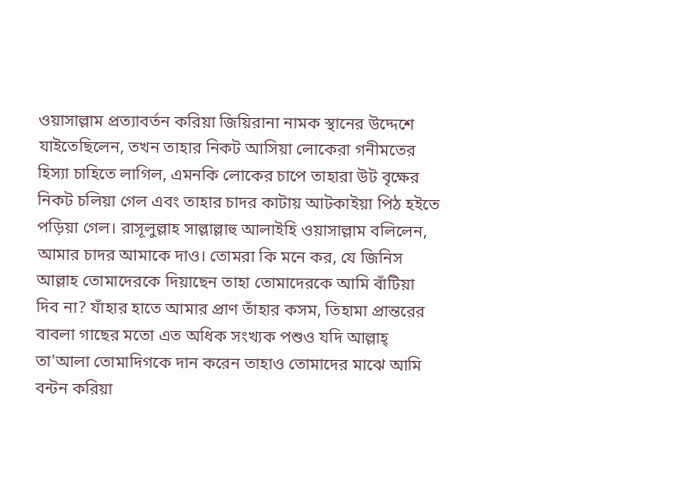ওয়াসাল্লাম প্রত্যাবর্তন করিয়া জিয়িরানা নামক স্থানের উদ্দেশে যাইতেছিলেন, তখন তাহার নিকট আসিয়া লোকেরা গনীমতের হিস্যা চাহিতে লাগিল, এমনকি লোকের চাপে তাহারা উট বৃক্ষের নিকট চলিয়া গেল এবং তাহার চাদর কাটায় আটকাইয়া পিঠ হইতে পড়িয়া গেল। রাসূলুল্লাহ সাল্লাল্লাহু আলাইহি ওয়াসাল্লাম বলিলেন, আমার চাদর আমাকে দাও। তোমরা কি মনে কর, যে জিনিস আল্লাহ তোমাদেরকে দিয়াছেন তাহা তোমাদেরকে আমি বাঁটিয়া দিব না? যাঁহার হাতে আমার প্রাণ তাঁহার কসম, তিহামা প্রান্তরের বাবলা গাছের মতো এত অধিক সংখ্যক পশুও যদি আল্লাহ্ তা'আলা তোমাদিগকে দান করেন তাহাও তোমাদের মাঝে আমি বন্টন করিয়া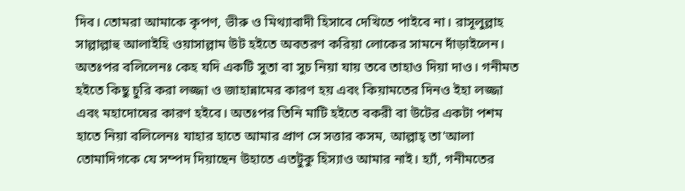দিব। তোমরা আমাকে কৃপণ, ভীরু ও মিথ্যাবাদী হিসাবে দেখিতে পাইবে না। রাসূলুল্লাহ সাল্লাল্লাহু আলাইহি ওয়াসাল্লাম উট হইতে অবতরণ করিয়া লোকের সামনে দাঁড়াইলেন। অতঃপর বলিলেনঃ কেহ যদি একটি সুতা বা সুচ নিয়া যায় তবে তাহাও দিয়া দাও। গনীমত হইতে কিছু চুরি করা লজ্জা ও জাহান্নামের কারণ হয় এবং কিয়ামতের দিনও ইহা লজ্জা এবং মহাদোষের কারণ হইবে। অতঃপর তিনি মাটি হইতে বকরী বা উটের একটা পশম হাতে নিয়া বলিলেনঃ যাহার হাতে আমার প্রাণ সে সত্তার কসম, আল্লাহ্ তা'আলা তোমাদিগকে যে সম্পদ দিয়াছেন উহাতে এতটুকু হিস্যাও আমার নাই। হ্যাঁ, গনীমতের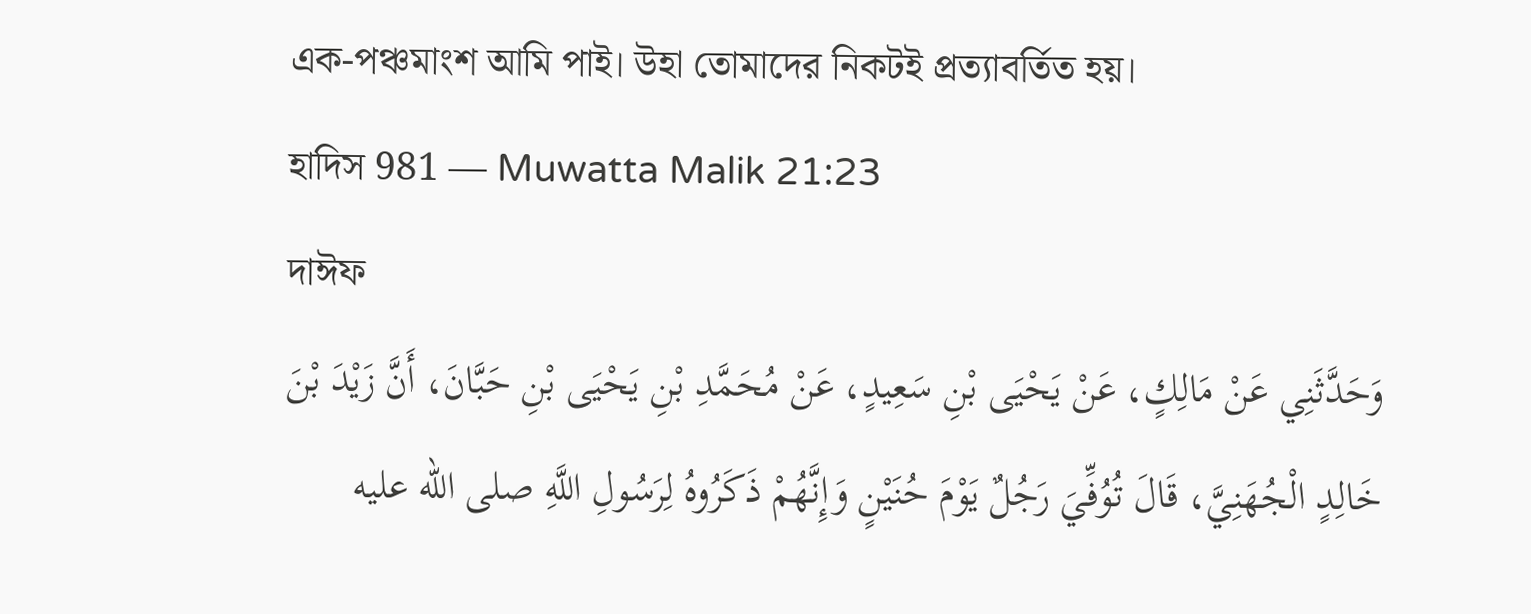এক-পঞ্চমাংশ আমি পাই। উহা তোমাদের নিকটই প্রত্যাবর্তিত হয়।
হাদিস 981 — Muwatta Malik 21:23
দাঈফ
وَحَدَّثَنِي عَنْ مَالِكٍ، عَنْ يَحْيَى بْنِ سَعِيدٍ، عَنْ مُحَمَّدِ بْنِ يَحْيَى بْنِ حَبَّانَ، أَنَّ زَيْدَ بْنَ خَالِدٍ الْجُهَنِيَّ، قَالَ تُوُفِّيَ رَجُلٌ يَوْمَ حُنَيْنٍ وَإِنَّهُمْ ذَكَرُوهُ لِرَسُولِ اللَّهِ صلى الله عليه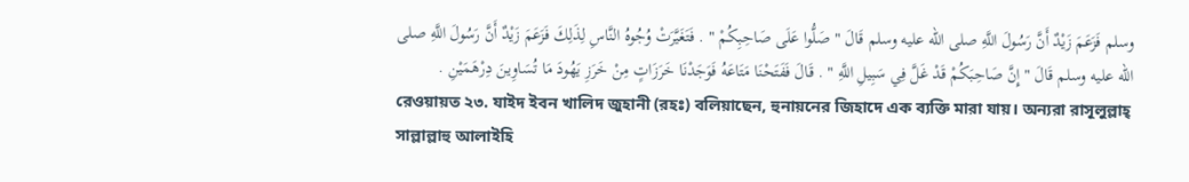وسلم فَزَعَمَ زَيْدٌ أَنَّ رَسُولَ اللَّهِ صلى الله عليه وسلم قَالَ " صَلُّوا عَلَى صَاحِبِكُمْ " . فَتَغَيَّرَتْ وُجُوهُ النَّاسِ لِذَلِكَ فَزَعَمَ زَيْدٌ أَنَّ رَسُولَ اللَّهِ صلى الله عليه وسلم قَالَ " إِنَّ صَاحِبَكُمْ قَدْ غَلَّ فِي سَبِيلِ اللَّهِ " . قَالَ فَفَتَحْنَا مَتَاعَهُ فَوَجَدْنَا خَرَزَاتٍ مِنْ خَرَزِ يَهُودَ مَا تُسَاوِينَ دِرْهَمَيْنِ .
রেওয়ায়ত ২৩. যাইদ ইবন খালিদ জুহানী (রহঃ) বলিয়াছেন, হুনায়নের জিহাদে এক ব্যক্তি মারা যায়। অন্যরা রাসূলুল্লাহ্ সাল্লাল্লাহু আলাইহি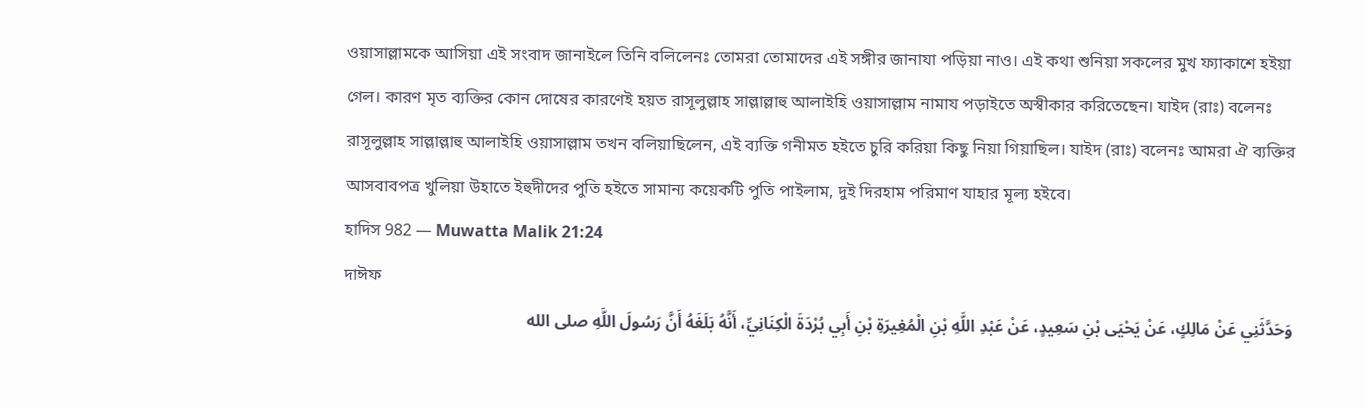ওয়াসাল্লামকে আসিয়া এই সংবাদ জানাইলে তিনি বলিলেনঃ তোমরা তোমাদের এই সঙ্গীর জানাযা পড়িয়া নাও। এই কথা শুনিয়া সকলের মুখ ফ্যাকাশে হইয়া গেল। কারণ মৃত ব্যক্তির কোন দোষের কারণেই হয়ত রাসূলুল্লাহ সাল্লাল্লাহু আলাইহি ওয়াসাল্লাম নামায পড়াইতে অস্বীকার করিতেছেন। যাইদ (রাঃ) বলেনঃ রাসূলুল্লাহ সাল্লাল্লাহু আলাইহি ওয়াসাল্লাম তখন বলিয়াছিলেন, এই ব্যক্তি গনীমত হইতে চুরি করিয়া কিছু নিয়া গিয়াছিল। যাইদ (রাঃ) বলেনঃ আমরা ঐ ব্যক্তির আসবাবপত্র খুলিয়া উহাতে ইহুদীদের পুতি হইতে সামান্য কয়েকটি পুতি পাইলাম, দুই দিরহাম পরিমাণ যাহার মূল্য হইবে।
হাদিস 982 — Muwatta Malik 21:24
দাঈফ
وَحَدَّثَنِي عَنْ مَالِكٍ، عَنْ يَحْيَى بْنِ سَعِيدٍ، عَنْ عَبْدِ اللَّهِ بْنِ الْمُغِيرَةِ بْنِ أَبِي بُرْدَةَ الْكِنَانِيِّ، أَنَّهُ بَلَغَهُ أَنَّ رَسُولَ اللَّهِ صلى الله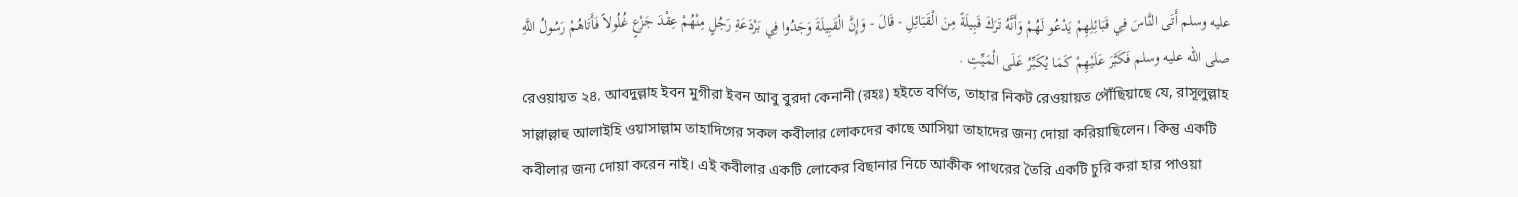عليه وسلم أَتَى النَّاسَ فِي قَبَائِلِهِمْ يَدْعُو لَهُمْ وَأَنَّهُ تَرَكَ قَبِيلَةً مِنَ الْقَبَائِلِ - قَالَ - وَإِنَّ الْقَبِيلَةَ وَجَدُوا فِي بَرْدَعَةِ رَجُلٍ مِنْهُمْ عِقْدَ جَزْعٍ غُلُولاً فَأَتَاهُمْ رَسُولُ اللَّهِ صلى الله عليه وسلم فَكَبَّرَ عَلَيْهِمْ كَمَا يُكَبِّرُ عَلَى الْمَيِّتِ .
রেওয়ায়ত ২৪. আবদুল্লাহ ইবন মুগীরা ইবন আবু বুরদা কেনানী (রহঃ) হইতে বর্ণিত, তাহার নিকট রেওয়ায়ত পৌঁছিয়াছে যে, রাসূলুল্লাহ সাল্লাল্লাহু আলাইহি ওয়াসাল্লাম তাহাদিগের সকল কবীলার লোকদের কাছে আসিয়া তাহাদের জন্য দোয়া করিয়াছিলেন। কিন্তু একটি কবীলার জন্য দোয়া করেন নাই। এই কবীলার একটি লোকের বিছানার নিচে আকীক পাথরের তৈরি একটি চুরি করা হার পাওয়া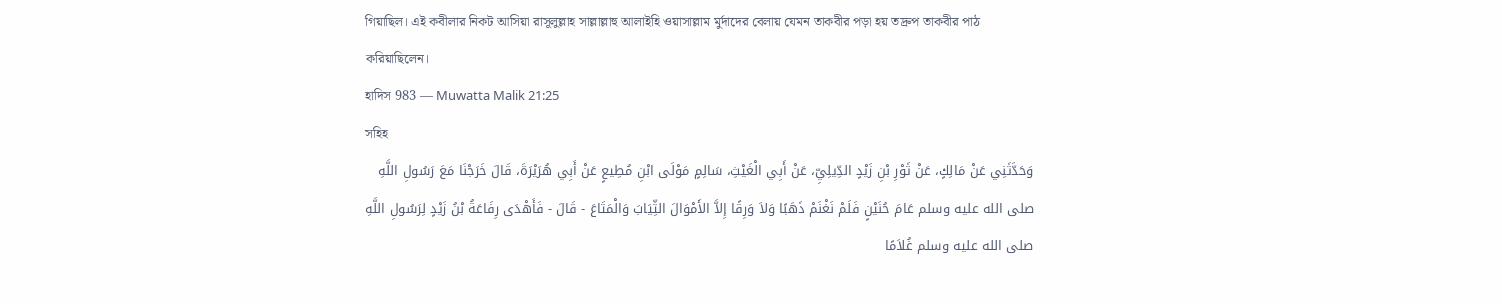গিয়াছিল। এই কবীলার নিকট আসিয়া রাসূলুল্লাহ সাল্লাল্লাহু আলাইহি ওয়াসাল্লাম মুর্দাদের বেলায় যেমন তাকবীর পড়া হয় তদ্রুপ তাকবীর পাঠ করিয়াছিলেন।
হাদিস 983 — Muwatta Malik 21:25
সহিহ
وَحَدَّثَنِي عَنْ مَالِكٍ، عَنْ ثَوْرِ بْنِ زَيْدٍ الدِّيلِيِّ، عَنْ أَبِي الْغَيْثِ، سَالِمٍ مَوْلَى ابْنِ مُطِيعٍ عَنْ أَبِي هُرَيْرَةَ، قَالَ خَرَجْنَا مَعَ رَسُولِ اللَّهِ صلى الله عليه وسلم عَامَ حُنَيْنٍ فَلَمْ نَغْنَمْ ذَهَبًا وَلاَ وَرِقًا إِلاَّ الأَمْوَالَ الثِّيَابَ وَالْمَتَاعَ - قَالَ - فَأَهْدَى رِفَاعَةُ بْنُ زَيْدٍ لِرَسُولِ اللَّهِ صلى الله عليه وسلم غُلاَمًا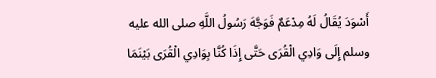أَسْوَدَ يُقَالُ لَهُ مِدْعَمٌ فَوَجَّهَ رَسُولُ اللَّهِ صلى الله عليه وسلم إِلَى وَادِي الْقُرَى حَتَّى إِذَا كُنَّا بِوَادِي الْقُرَى بَيْنَمَا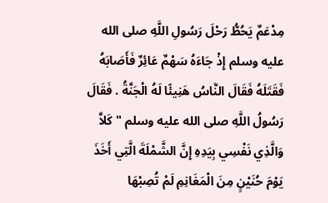مِدْعَمٌ يَحُطُّ رَحْلَ رَسُولِ اللَّهِ صلى الله عليه وسلم إِذْ جَاءَهُ سَهْمٌ عَائِرٌ فَأَصَابَهُ فَقَتَلَهُ فَقَالَ النَّاسُ هَنِيئًا لَهُ الْجَنَّةُ . فَقَالَ رَسُولُ اللَّهِ صلى الله عليه وسلم " كَلاَّ وَالَّذِي نَفْسِي بِيَدِهِ إِنَّ الشَّمْلَةَ الَّتِي أَخَذَ يَوْمَ حُنَيْنٍ مِنَ الْمَغَانِمِ لَمْ تُصِبْهَا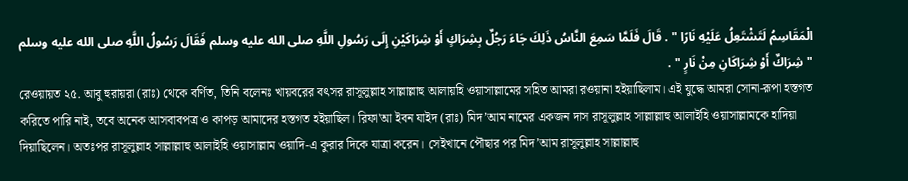الْمَقَاسِمُ لَتَشْتَعِلُ عَلَيْهِ نَارًا " . قَالَ فَلَمَّا سَمِعَ النَّاسُ ذَلِكَ جَاءَ رَجُلٌ بِشِرَاكٍ أَوْ شِرَاكَيْنِ إِلَى رَسُولِ اللَّهِ صلى الله عليه وسلم فَقَالَ رَسُولُ اللَّهِ صلى الله عليه وسلم " شِرَاكٌ أَوْ شِرَاكَانِ مِنْ نَارٍ " .
রেওয়ায়ত ২৫. আবু হুরায়রা (রাঃ) থেকে বর্ণিত, তিনি বলেনঃ খায়বরের বৎসর রাসূলুল্লাহ সাল্লাল্লাহু আলায়হি ওয়াসাল্লামের সহিত আমরা রওয়ানা হইয়াছিলাম। এই যুদ্ধে আমরা সোনা-রূপা হস্তগত করিতে পারি নাই, তবে অনেক আসবাবপত্র ও কাপড় আমাদের হস্তগত হইয়াছিল। রিফা'আ ইবন যাইদ (রাঃ) মিদ’আম নামের একজন দাস রাসূলুল্লাহ সাল্লাল্লাহু আলাইহি ওয়াসাল্লামকে হাদিয়া দিয়াছিলেন। অতঃপর রাসূলুল্লাহ সাল্লাল্লাহু আলাইহি ওয়াসাল্লাম ওয়াদি-এ কুরার দিকে যাত্রা করেন। সেইখানে পৌছার পর মিদ’আম রাসূলুল্লাহ সাল্লাল্লাহু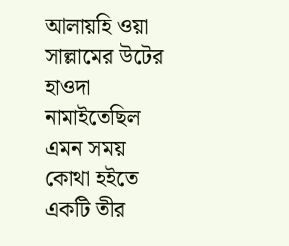আলায়হি ওয়া সাল্লামের উটের হাওদা নামাইতেছিল এমন সময় কোথা হইতে একটি তীর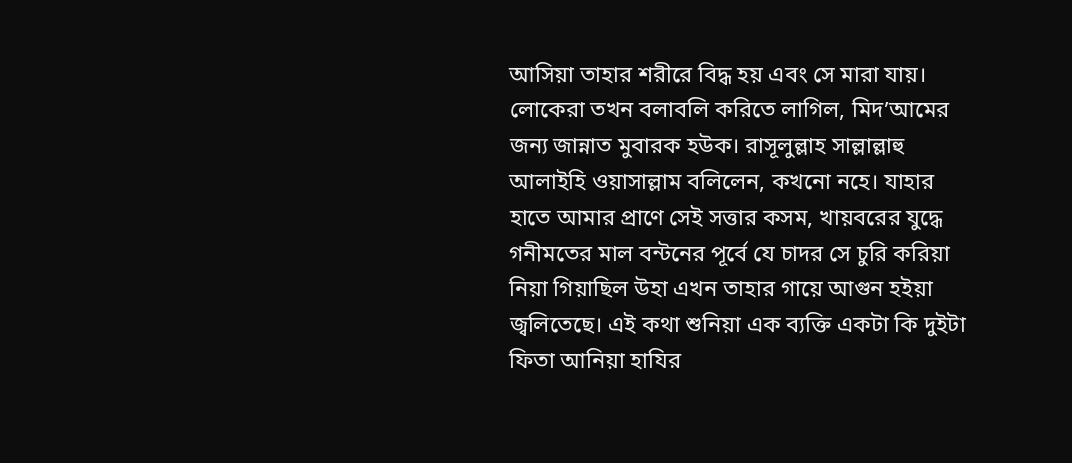আসিয়া তাহার শরীরে বিদ্ধ হয় এবং সে মারা যায়। লোকেরা তখন বলাবলি করিতে লাগিল, মিদ’আমের জন্য জান্নাত মুবারক হউক। রাসূলুল্লাহ সাল্লাল্লাহু আলাইহি ওয়াসাল্লাম বলিলেন, কখনো নহে। যাহার হাতে আমার প্রাণে সেই সত্তার কসম, খায়বরের যুদ্ধে গনীমতের মাল বন্টনের পূর্বে যে চাদর সে চুরি করিয়া নিয়া গিয়াছিল উহা এখন তাহার গায়ে আগুন হইয়া জ্বলিতেছে। এই কথা শুনিয়া এক ব্যক্তি একটা কি দুইটা ফিতা আনিয়া হাযির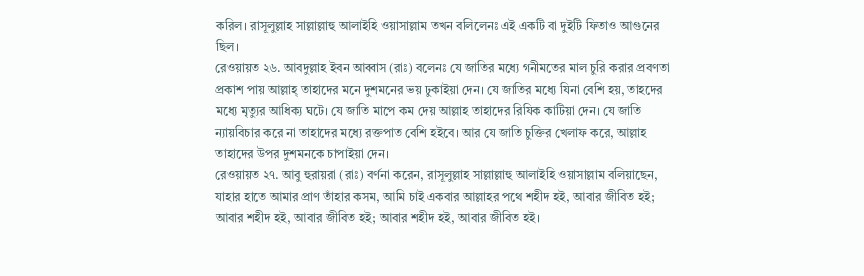করিল। রাসূলুল্লাহ সাল্লাল্লাহু আলাইহি ওয়াসাল্লাম তখন বলিলেনঃ এই একটি বা দুইটি ফিতাও আগুনের ছিল।
রেওয়ায়ত ২৬. আবদুল্লাহ ইবন আব্বাস (রাঃ) বলেনঃ যে জাতির মধ্যে গনীমতের মাল চুরি করার প্রবণতা প্রকাশ পায় আল্লাহ্ তাহাদের মনে দুশমনের ভয় ঢুকাইয়া দেন। যে জাতির মধ্যে যিনা বেশি হয়, তাহদের মধ্যে মৃত্যুর আধিক্য ঘটে। যে জাতি মাপে কম দেয় আল্লাহ তাহাদের রিযিক কাটিয়া দেন। যে জাতি ন্যায়বিচার করে না তাহাদের মধ্যে রক্তপাত বেশি হইবে। আর যে জাতি চুক্তির খেলাফ করে, আল্লাহ তাহাদের উপর দুশমনকে চাপাইয়া দেন।
রেওয়ায়ত ২৭. আবু হুরায়রা (রাঃ) বর্ণনা করেন, রাসূলুল্লাহ সাল্লাল্লাহু আলাইহি ওয়াসাল্লাম বলিয়াছেন, যাহার হাতে আমার প্রাণ তাঁহার কসম, আমি চাই একবার আল্লাহর পথে শহীদ হই, আবার জীবিত হই; আবার শহীদ হই, আবার জীবিত হই; আবার শহীদ হই, আবার জীবিত হই।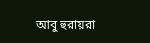আবু হুরায়রা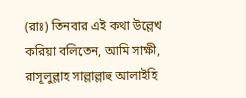(রাঃ) তিনবার এই কথা উল্লেখ করিয়া বলিতেন, আমি সাক্ষী, রাসূলুল্লাহ সাল্লাল্লাহু আলাইহি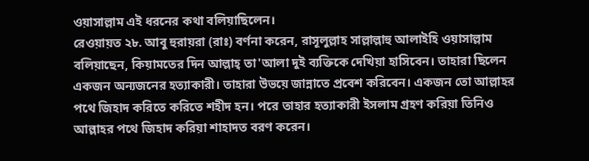ওয়াসাল্লাম এই ধরনের কথা বলিয়াছিলেন।
রেওয়ায়ত ২৮. আবু হুরায়রা (রাঃ) বর্ণনা করেন, রাসূলুল্লাহ সাল্লাল্লাহু আলাইহি ওয়াসাল্লাম বলিয়াছেন, কিয়ামতের দিন আল্লাহ্ তা'আলা দুই ব্যক্তিকে দেখিয়া হাসিবেন। তাহারা ছিলেন একজন অন্যজনের হত্যাকারী। তাহারা উভয়ে জান্নাতে প্রবেশ করিবেন। একজন তো আল্লাহর পথে জিহাদ করিতে করিতে শহীদ হন। পরে তাহার হত্যাকারী ইসলাম গ্রহণ করিয়া তিনিও আল্লাহর পথে জিহাদ করিয়া শাহাদত বরণ করেন।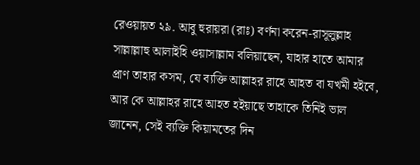রেওয়ায়ত ২৯. আবু হুরায়রা (রাঃ) বর্ণনা করেন-রাসূলুল্লাহ সাল্লাল্লাহু আলাইহি ওয়াসাল্লাম বলিয়াছেন, যাহার হাতে আমার প্রাণ তাহার কসম, যে ব্যক্তি আল্লাহর রাহে আহত বা যখমী হইবে, আর কে আল্লাহর রাহে আহত হইয়াছে তাহাকে তিনিই ভাল জানেন, সেই ব্যক্তি কিয়ামতের দিন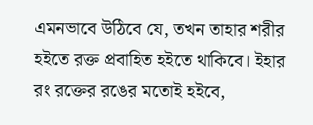এমনভাবে উঠিবে যে, তখন তাহার শরীর হইতে রক্ত প্রবাহিত হইতে থাকিবে। ইহার রং রক্তের রঙের মতোই হইবে,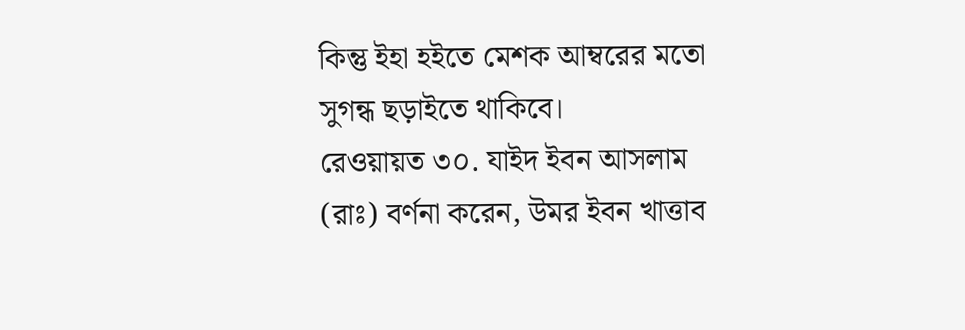কিন্তু ইহা হইতে মেশক আম্বরের মতো সুগন্ধ ছড়াইতে থাকিবে।
রেওয়ায়ত ৩০. যাইদ ইবন আসলাম (রাঃ) বর্ণনা করেন, উমর ইবন খাত্তাব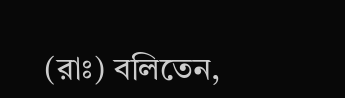(রাঃ) বলিতেন,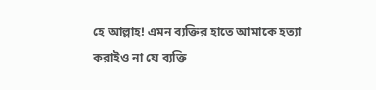হে আল্লাহ! এমন ব্যক্তির হাতে আমাকে হত্যা করাইও না যে ব্যক্তি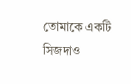তোমাকে একটি সিজদাও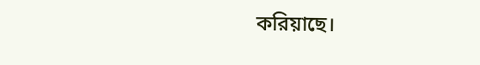করিয়াছে।